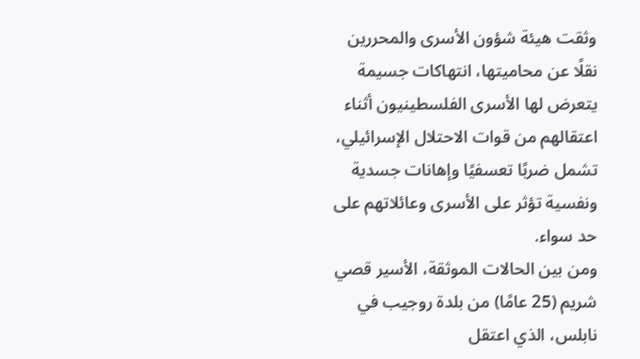وثقت هيئة شؤون الأسرى والمحررين نقلًا عن محاميتها، انتهاكات جسيمة يتعرض لها الأسرى الفلسطينيون أثناء اعتقالهم من قوات الاحتلال الإسرائيلي، تشمل ضربًا تعسفيًا وإهانات جسدية ونفسية تؤثر على الأسرى وعائلاتهم على حد سواء.
ومن بين الحالات الموثقة، الأسير قصي شريم (25 عامًا) من بلدة روجيب في نابلس، الذي اعتقل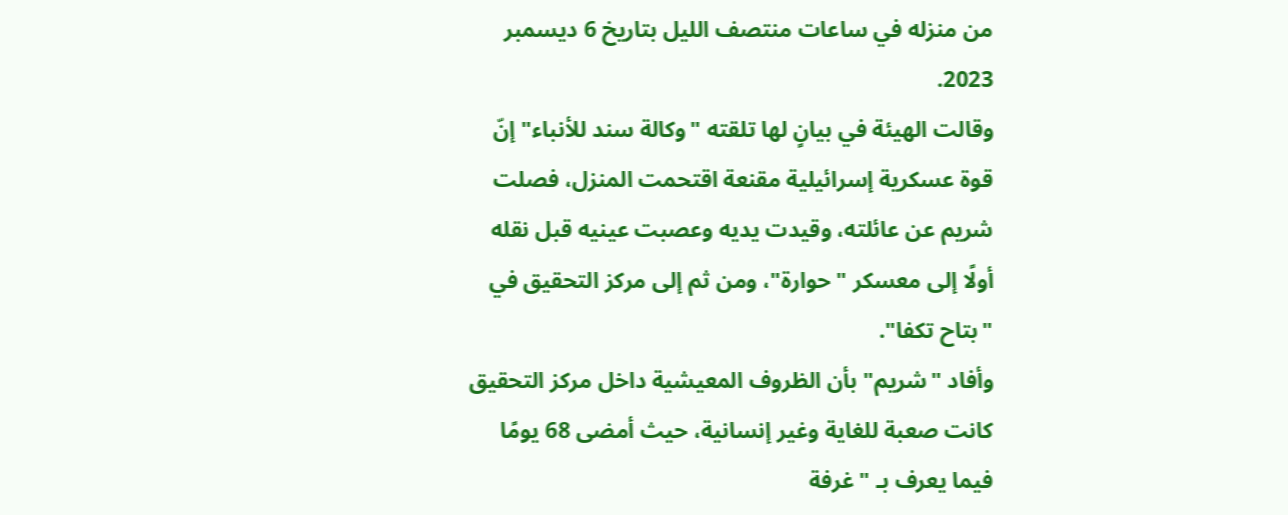من منزله في ساعات منتصف الليل بتاريخ 6 ديسمبر 2023.
وقالت الهيئة في بيانٍ لها تلقته "وكالة سند للأنباء" إنّ قوة عسكرية إسرائيلية مقنعة اقتحمت المنزل، فصلت شريم عن عائلته، وقيدت يديه وعصبت عينيه قبل نقله أولًا إلى معسكر "حوارة"، ومن ثم إلى مركز التحقيق في "بتاح تكفا".
وأفاد "شريم" بأن الظروف المعيشية داخل مركز التحقيق كانت صعبة للغاية وغير إنسانية، حيث أمضى 68 يومًا فيما يعرف بـ "غرفة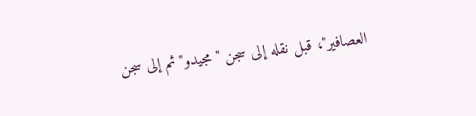العصافير"، قبل نقله إلى سجن "مجيدو" ثم إلى سجن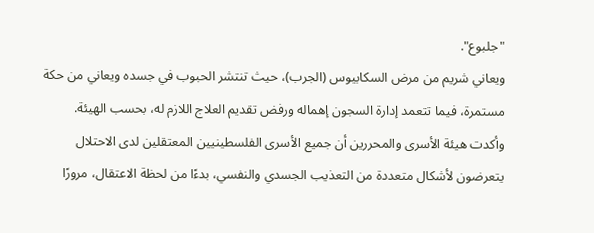"جلبوع".
ويعاني شريم من مرض السكابيوس (الجرب)، حيث تنتشر الحبوب في جسده ويعاني من حكة مستمرة، فيما تتعمد إدارة السجون إهماله ورفض تقديم العلاج اللازم له، بحسب الهيئة.
وأكدت هيئة الأسرى والمحررين أن جميع الأسرى الفلسطينيين المعتقلين لدى الاحتلال يتعرضون لأشكال متعددة من التعذيب الجسدي والنفسي، بدءًا من لحظة الاعتقال، مرورًا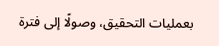بعمليات التحقيق، وصولًا إلى فترة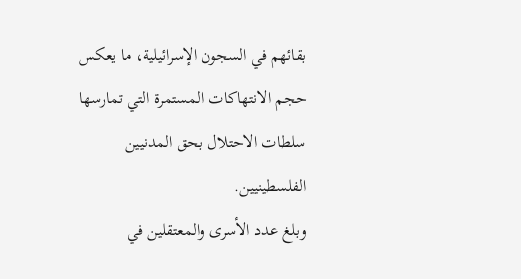بقائهم في السجون الإسرائيلية، ما يعكس حجم الانتهاكات المستمرة التي تمارسها سلطات الاحتلال بحق المدنيين الفلسطينيين.
وبلغ عدد الأسرى والمعتقلين في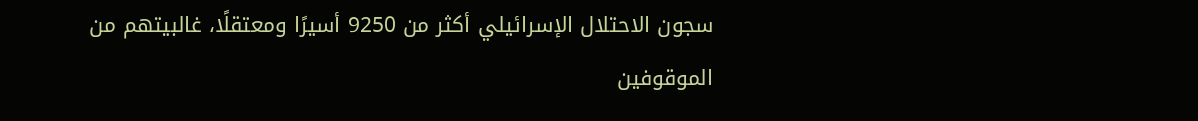سجون الاحتلال الإسرائيلي أكثر من 9250 أسيرًا ومعتقلًا، غالبيتهم من الموقوفين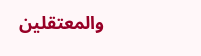والمعتقلين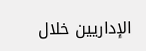الإداريين خلال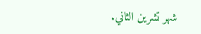شهر تشرين الثاني.